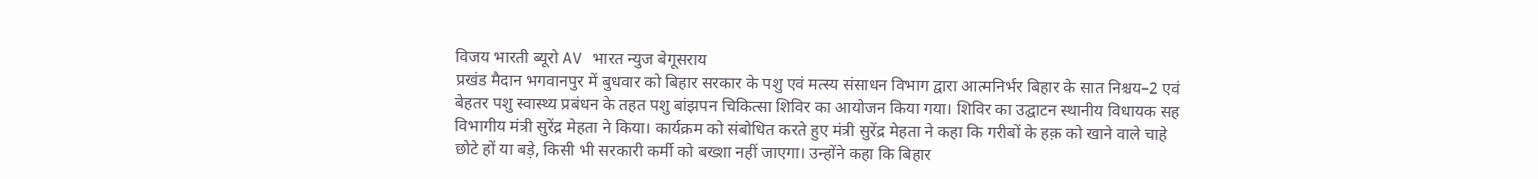विजय भारती ब्यूरो AV भारत न्युज बेगूसराय
प्रखंड मैदान भगवानपुर में बुधवार को बिहार सरकार के पशु एवं मत्स्य संसाधन विभाग द्वारा आत्मनिर्भर बिहार के सात निश्चय–2 एवं बेहतर पशु स्वास्थ्य प्रबंधन के तहत पशु बांझपन चिकित्सा शिविर का आयोजन किया गया। शिविर का उद्घाटन स्थानीय विधायक सह विभागीय मंत्री सुरेंद्र मेहता ने किया। कार्यक्रम को संबोधित करते हुए मंत्री सुरेंद्र मेहता ने कहा कि गरीबों के हक़ को खाने वाले चाहे छोटे हों या बड़े, किसी भी सरकारी कर्मी को बख्शा नहीं जाएगा। उन्होंने कहा कि बिहार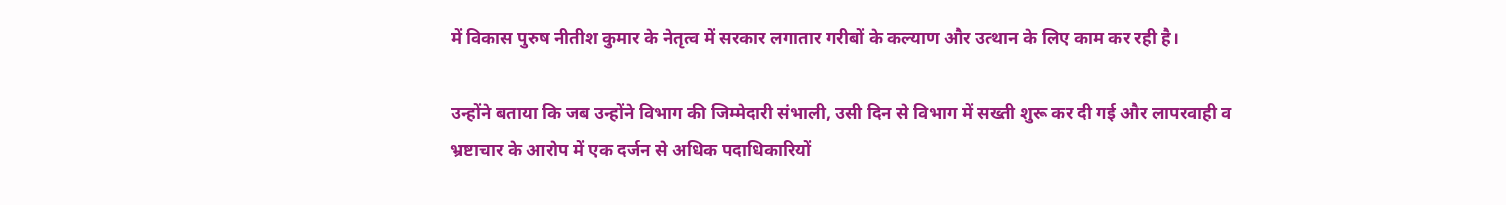में विकास पुरुष नीतीश कुमार के नेतृत्व में सरकार लगातार गरीबों के कल्याण और उत्थान के लिए काम कर रही है।

उन्होंने बताया कि जब उन्होंने विभाग की जिम्मेदारी संभाली, उसी दिन से विभाग में सख्ती शुरू कर दी गई और लापरवाही व भ्रष्टाचार के आरोप में एक दर्जन से अधिक पदाधिकारियों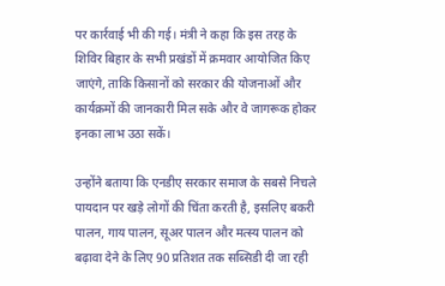पर कार्रवाई भी की गई। मंत्री ने कहा कि इस तरह के शिविर बिहार के सभी प्रखंडों में क्रमवार आयोजित किए जाएंगे, ताकि किसानों को सरकार की योजनाओं और कार्यक्रमों की जानकारी मिल सके और वे जागरूक होकर इनका लाभ उठा सकें।

उन्होंने बताया कि एनडीए सरकार समाज के सबसे निचले पायदान पर खड़े लोगों की चिंता करती है, इसलिए बकरी पालन, गाय पालन, सूअर पालन और मत्स्य पालन को बढ़ावा देने के लिए 90 प्रतिशत तक सब्सिडी दी जा रही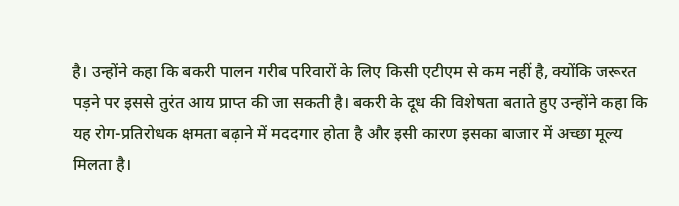है। उन्होंने कहा कि बकरी पालन गरीब परिवारों के लिए किसी एटीएम से कम नहीं है, क्योंकि जरूरत पड़ने पर इससे तुरंत आय प्राप्त की जा सकती है। बकरी के दूध की विशेषता बताते हुए उन्होंने कहा कि यह रोग-प्रतिरोधक क्षमता बढ़ाने में मददगार होता है और इसी कारण इसका बाजार में अच्छा मूल्य मिलता है।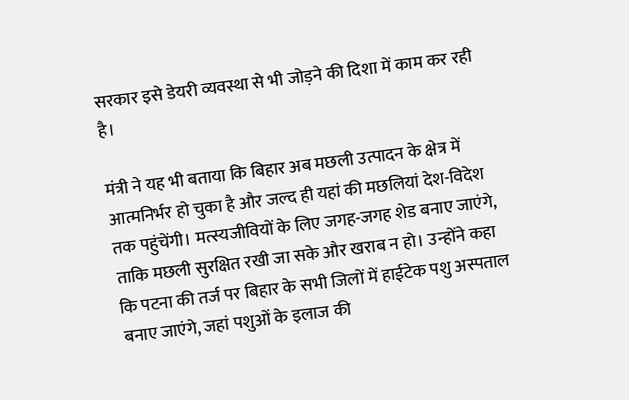सरकार इसे डेयरी व्यवस्था से भी जोड़ने की दिशा में काम कर रही है।

मंत्री ने यह भी बताया कि बिहार अब मछली उत्पादन के क्षेत्र में आत्मनिर्भर हो चुका है और जल्द ही यहां की मछलियां देश-विदेश तक पहुंचेंगी। मत्स्यजीवियों के लिए जगह-जगह शेड बनाए जाएंगे, ताकि मछली सुरक्षित रखी जा सके और खराब न हो। उन्होंने कहा कि पटना की तर्ज पर बिहार के सभी जिलों में हाईटेक पशु अस्पताल बनाए जाएंगे, जहां पशुओं के इलाज की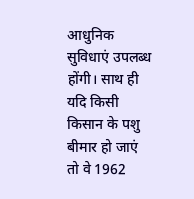आधुनिक सुविधाएं उपलब्ध होंगी। साथ ही यदि किसी किसान के पशु बीमार हो जाएं तो वे 1962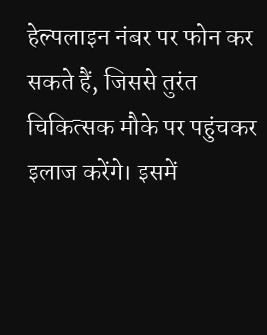हेल्पलाइन नंबर पर फोन कर सकते हैं, जिससे तुरंत चिकित्सक मौके पर पहुंचकर इलाज करेंगे। इसमें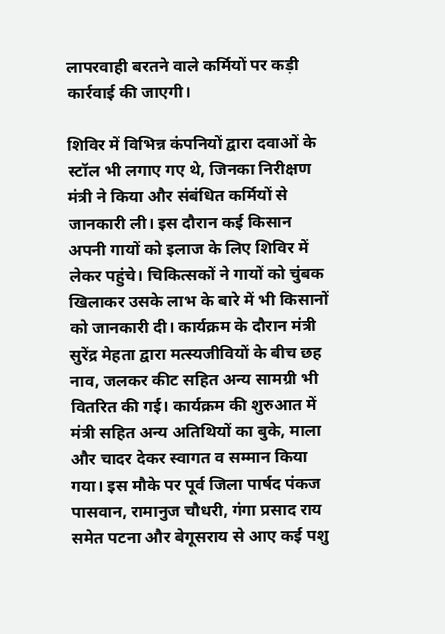लापरवाही बरतने वाले कर्मियों पर कड़ी कार्रवाई की जाएगी।

शिविर में विभिन्न कंपनियों द्वारा दवाओं के स्टॉल भी लगाए गए थे, जिनका निरीक्षण मंत्री ने किया और संबंधित कर्मियों से जानकारी ली। इस दौरान कई किसान अपनी गायों को इलाज के लिए शिविर में लेकर पहुंचे। चिकित्सकों ने गायों को चुंबक खिलाकर उसके लाभ के बारे में भी किसानों को जानकारी दी। कार्यक्रम के दौरान मंत्री सुरेंद्र मेहता द्वारा मत्स्यजीवियों के बीच छह नाव, जलकर कीट सहित अन्य सामग्री भी वितरित की गई। कार्यक्रम की शुरुआत में मंत्री सहित अन्य अतिथियों का बुके, माला और चादर देकर स्वागत व सम्मान किया गया। इस मौके पर पूर्व जिला पार्षद पंकज पासवान, रामानुज चौधरी, गंगा प्रसाद राय समेत पटना और बेगूसराय से आए कई पशु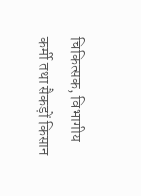चिकित्सक, विभागीय कर्मी तथा सैकड़ों किसान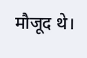मौजूद थे।